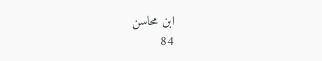ابن محاسن
84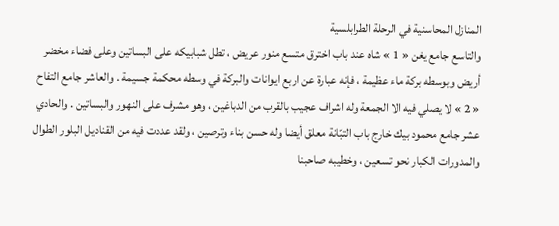المنازل المحاسنية في الرحلة الطرابلسية
والتاسع جامع يغن « 1 » شاه عند باب اخترق متسع منور عريض ، تطل شبابيكه على البساتين وعلى فضاء مخضر أريض وبوسطه بركة ماء عظيمة ، فإنه عبارة عن اربع ايوانات والبركة في وسطه محكمة جسيمة . والعاشر جامع التفاح « 2 » لا يصلي فيه الا الجمعة وله اشراف عجيب بالقرب من الدباغين ، وهو مشرف على النهور والبساتين . والحادي عشر جامع محمود بيك خارج باب التبّانة معلق أيضا وله حسن بناء وترصين ، ولقد عددت فيه من القناديل البلور الطوال والمدورات الكبار نحو تسعين ، وخطيبه صاحبنا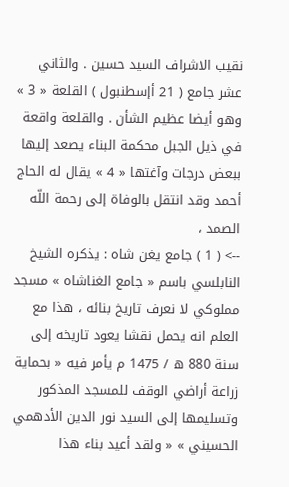نقيب الاشراف السيد حسين . والثاني عشر جامع ( 21 أإسطنبول ) القلعة « 3 » وهو أيضا عظيم الشأن . والقلعة واقعة في ذيل الجبل محكمة البناء يصعد إليها ببعض درجات وآغتها « 4 » يقال له الحاج أحمد وقد انتقل بالوفاة إلى رحمة اللّه الصمد ،
--> ( 1 ) جامع يغن شاه : يذكره الشيخ النابلسي باسم « جامع الغناشاه » مسجد مملوكي لا نعرف تاريخ بنائه ، هذا مع العلم انه يحمل نقشا يعود تاريخه إلى سنة 880 ه / 1475 م يأمر فيه « بحماية زراعة أراضي الوقف للمسجد المذكور وتسليمها إلى السيد نور الدين الأدهمي الحسيني » « ولقد أعيد بناء هذا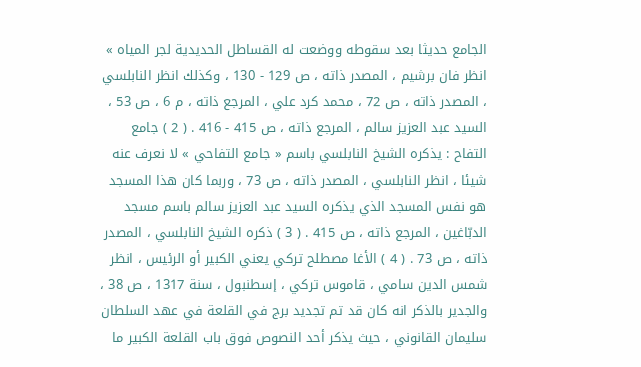الجامع حديثا بعد سقوطه ووضعت له القساطل الحديدية لجر المياه » انظر فان برشيم ، المصدر ذاته ، ص 129 - 130 ، وكذلك انظر النابلسي ، المصدر ذاته ، ص 72 ، محمد كرد علي ، المرجع ذاته ، م 6 ، ص 53 ، السيد عبد العزيز سالم ، المرجع ذاته ، ص 415 - 416 . ( 2 ) جامع التفاح : يذكره الشيخ النابلسي باسم « جامع التفاحي » لا نعرف عنه شيئا ، انظر النابلسي ، المصدر ذاته ، ص 73 ، وربما كان هذا المسجد هو نفس المسجد الذي يذكره السيد عبد العزيز سالم باسم مسجد الدبّاغين ، المرجع ذاته ، ص 415 . ( 3 ) ذكره الشيخ النابلسي ، المصدر ذاته ، ص 73 . ( 4 ) الأغا مصطلح تركي يعني الكبير أو الرئيس ، انظر شمس الدين سامي ، قاموس تركي ، إسطنبول ، سنة 1317 ، ص 38 ، والجدير بالذكر انه كان قد تم تجديد برج في القلعة في عهد السلطان سليمان القانوني ، حيث يذكر أحد النصوص فوق باب القلعة الكبير ما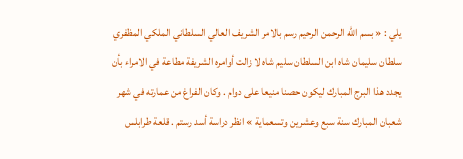يلي : « بسم اللّه الرحمن الرحيم رسم بالامر الشريف العالي السلطاني الملكي المظفري سلطان سليمان شاه ابن السلطان سليم شاه لا زالت أوامره الشريفة مطاعة في الامراء بأن يجدد هذا البرج المبارك ليكون حصنا منيعا على دوام . وكان الفراغ من عمارته في شهر شعبان المبارك سنة سبع وعشرين وتسعماية » انظر دراسة أسد رستم . قلعة طرابلس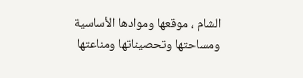الشام ، موقعها وموادها الأساسية ومساحتها وتحصيناتها ومناعتها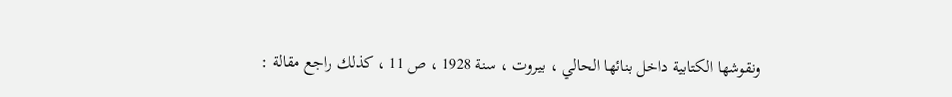ونقوشها الكتابية داخل بنائها الحالي ، بيروت ، سنة 1928 ، ص 11 ، كذلك راجع مقالة :